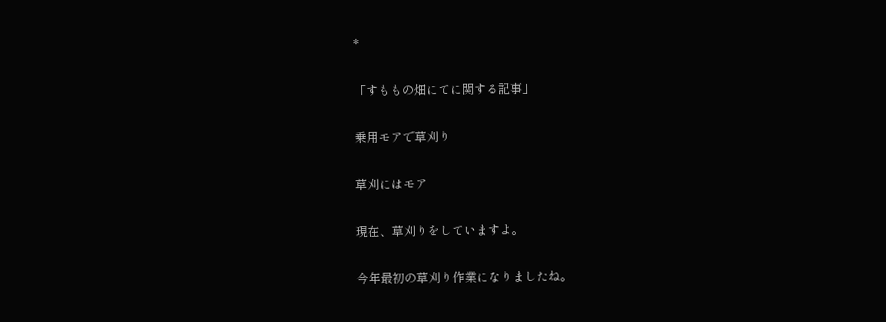*

「すももの畑にてに関する記事」

乗用モアで草刈り

草刈にはモア

現在、草刈りをしていますよ。

今年最初の草刈り作業になりましたね。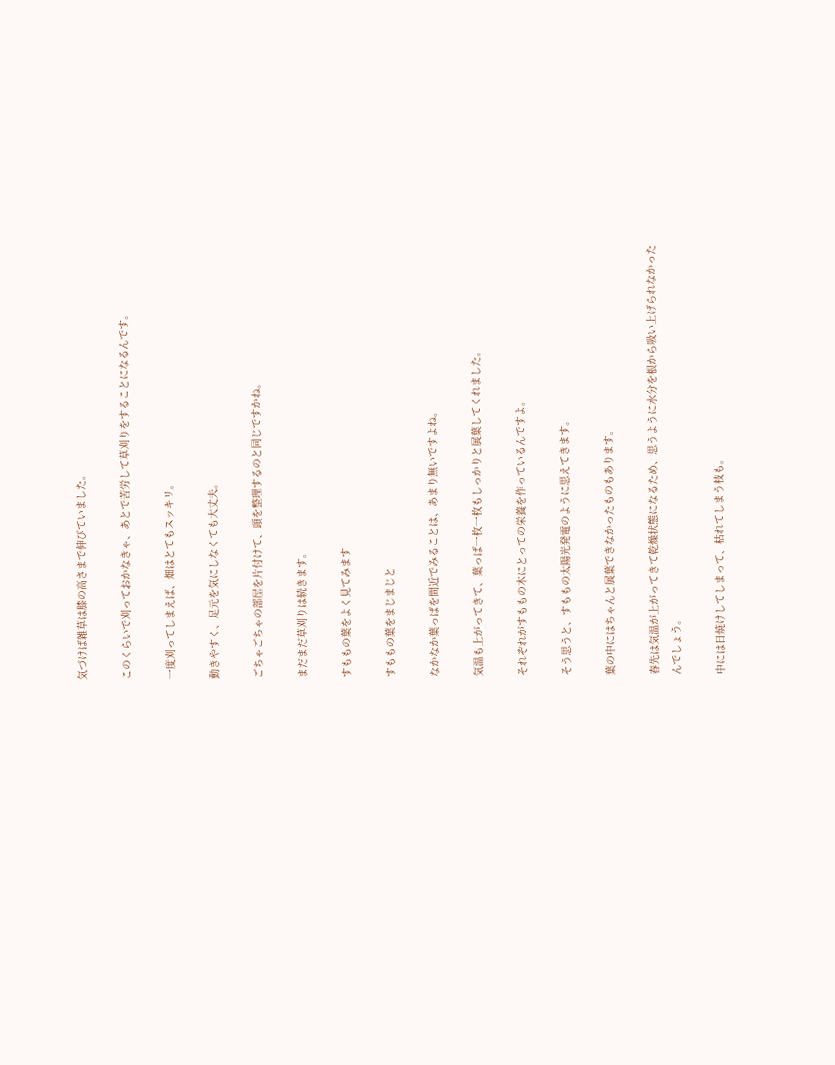気づけば雑草は膝の高さまで伸びていました。

このくらいで刈っておかなきゃ、あとで苦労して草刈りをすることになるんです。

一度刈ってしまえば、畑はとてもスッキリ。

動きやすく、足元を気にしなくても大丈夫。

ごちゃごちゃの部屋を片付けて、頭を整理するのと同じですかね。

まだまだ草刈りは続きます。

すももの葉をよく見てみます

すももの葉をまじまじと

なかなか葉っぱを間近でみることは、あまり無いですよね。

気温も上がってきて、葉っぱ一枚一枚もしっかりと展葉してくれました。

それぞれがすももの木にとっての栄養を作っているんですよ。

そう思うと、すももの太陽光発電のように思えてきます。

葉の中にはちゃんと展葉できなかったものもあります。

春先は気温が上がってきて乾燥状態になるため、思うように水分を根から吸い上げられなかったんでしょう。

中には日焼けしてしまって、枯れてしまう枝も。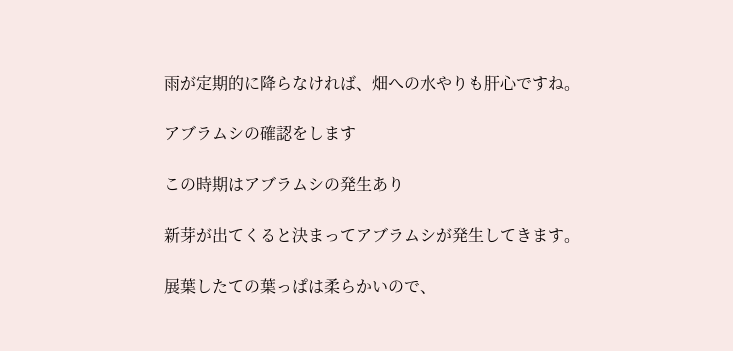雨が定期的に降らなければ、畑への水やりも肝心ですね。

アブラムシの確認をします

この時期はアブラムシの発生あり

新芽が出てくると決まってアブラムシが発生してきます。

展葉したての葉っぱは柔らかいので、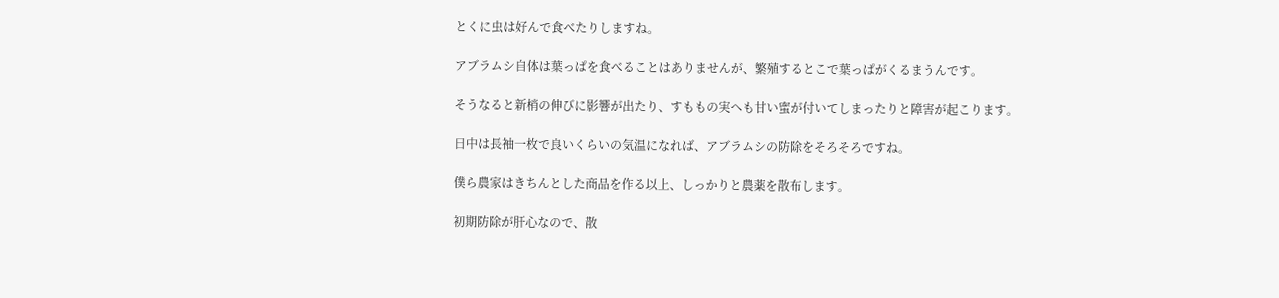とくに虫は好んで食べたりしますね。

アブラムシ自体は葉っぱを食べることはありませんが、繁殖するとこで葉っぱがくるまうんです。

そうなると新梢の伸びに影響が出たり、すももの実へも甘い蜜が付いてしまったりと障害が起こります。

日中は長袖一枚で良いくらいの気温になれば、アブラムシの防除をそろそろですね。

僕ら農家はきちんとした商品を作る以上、しっかりと農薬を散布します。

初期防除が肝心なので、散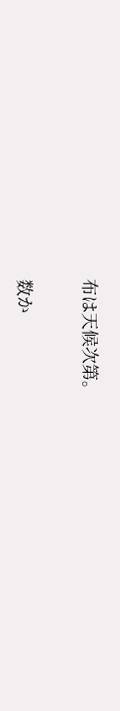布は天候次第。

数か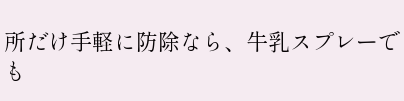所だけ手軽に防除なら、牛乳スプレーでも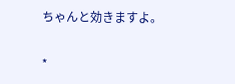ちゃんと効きますよ。

*